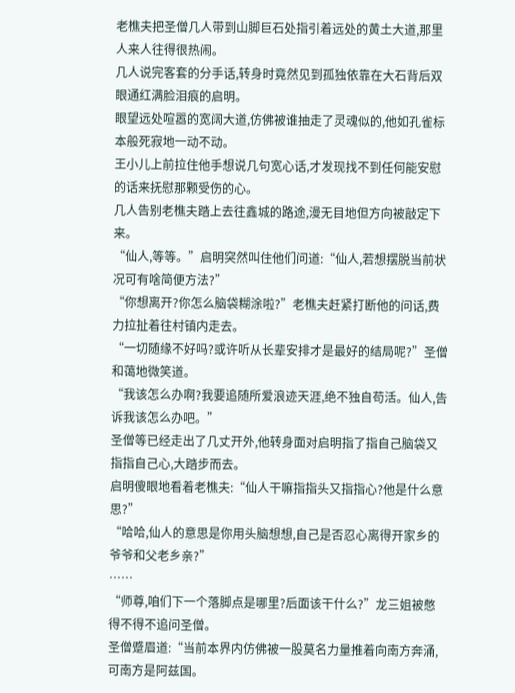老樵夫把圣僧几人带到山脚巨石处指引着远处的黄土大道,那里人来人往得很热闹。
几人说完客套的分手话,转身时竟然见到孤独依靠在大石背后双眼通红满脸泪痕的启明。
眼望远处喧嚣的宽阔大道,仿佛被谁抽走了灵魂似的,他如孔雀标本般死寂地一动不动。
王小儿上前拉住他手想说几句宽心话,才发现找不到任何能安慰的话来抚慰那颗受伤的心。
几人告别老樵夫踏上去往鑫城的路途,漫无目地但方向被敲定下来。
“仙人,等等。”启明突然叫住他们问道:“仙人,若想摆脱当前状况可有啥简便方法?”
“你想离开?你怎么脑袋糊涂啦?”老樵夫赶紧打断他的问话,费力拉扯着往村镇内走去。
“一切随缘不好吗?或许听从长辈安排才是最好的结局呢?”圣僧和蔼地微笑道。
“我该怎么办啊?我要追随所爱浪迹天涯,绝不独自苟活。仙人,告诉我该怎么办吧。”
圣僧等已经走出了几丈开外,他转身面对启明指了指自己脑袋又指指自己心,大踏步而去。
启明傻眼地看着老樵夫:“仙人干嘛指指头又指指心?他是什么意思?”
“哈哈,仙人的意思是你用头脑想想,自己是否忍心离得开家乡的爷爷和父老乡亲?”
……
“师尊,咱们下一个落脚点是哪里?后面该干什么?”龙三姐被憋得不得不追问圣僧。
圣僧蹙眉道:“当前本界内仿佛被一股莫名力量推着向南方奔涌,可南方是阿兹国。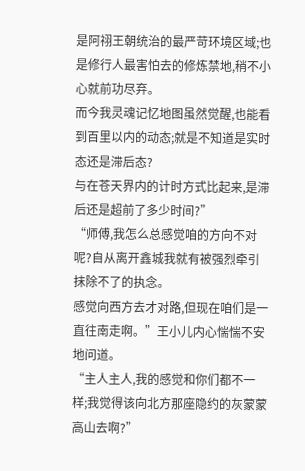是阿祤王朝统治的最严苛环境区域;也是修行人最害怕去的修炼禁地,稍不小心就前功尽弃。
而今我灵魂记忆地图虽然觉醒,也能看到百里以内的动态;就是不知道是实时态还是滞后态?
与在苍天界内的计时方式比起来,是滞后还是超前了多少时间?”
“师傅,我怎么总感觉咱的方向不对呢?自从离开鑫城我就有被强烈牵引抹除不了的执念。
感觉向西方去才对路,但现在咱们是一直往南走啊。”王小儿内心惴惴不安地问道。
“主人主人,我的感觉和你们都不一样;我觉得该向北方那座隐约的灰蒙蒙高山去啊?”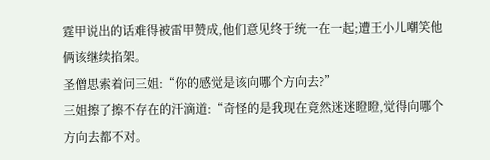霆甲说出的话难得被雷甲赞成,他们意见终于统一在一起;遭王小儿嘲笑他俩该继续掐架。
圣僧思索着问三姐:“你的感觉是该向哪个方向去?”
三姐擦了擦不存在的汗滴道:“奇怪的是我现在竟然迷迷瞪瞪,觉得向哪个方向去都不对。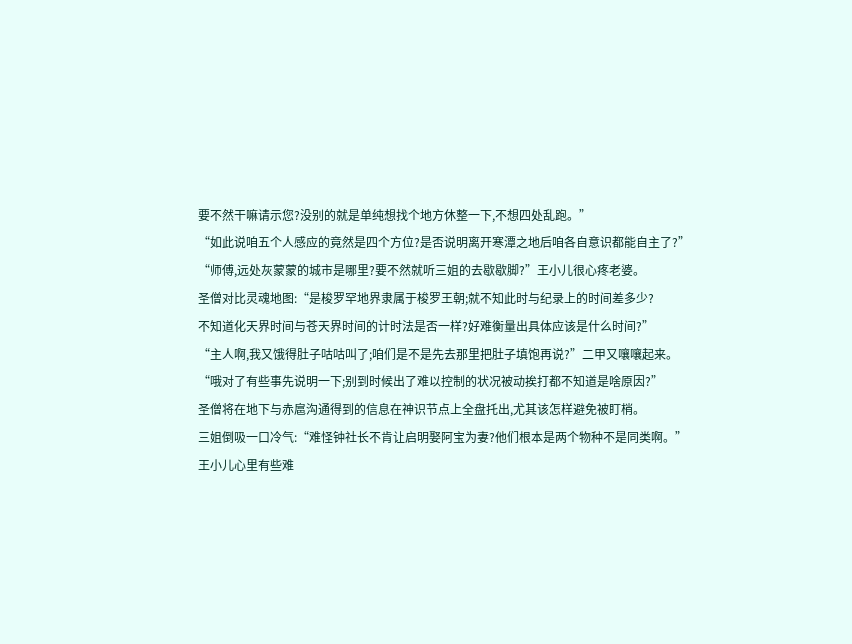要不然干嘛请示您?没别的就是单纯想找个地方休整一下,不想四处乱跑。”
“如此说咱五个人感应的竟然是四个方位?是否说明离开寒潭之地后咱各自意识都能自主了?”
“师傅,远处灰蒙蒙的城市是哪里?要不然就听三姐的去歇歇脚?”王小儿很心疼老婆。
圣僧对比灵魂地图:“是梭罗罕地界隶属于梭罗王朝;就不知此时与纪录上的时间差多少?
不知道化天界时间与苍天界时间的计时法是否一样?好难衡量出具体应该是什么时间?”
“主人啊,我又饿得肚子咕咕叫了;咱们是不是先去那里把肚子填饱再说?”二甲又嚷嚷起来。
“哦对了有些事先说明一下;别到时候出了难以控制的状况被动挨打都不知道是啥原因?”
圣僧将在地下与赤扈沟通得到的信息在神识节点上全盘托出,尤其该怎样避免被盯梢。
三姐倒吸一口冷气:“难怪钟社长不肯让启明娶阿宝为妻?他们根本是两个物种不是同类啊。”
王小儿心里有些难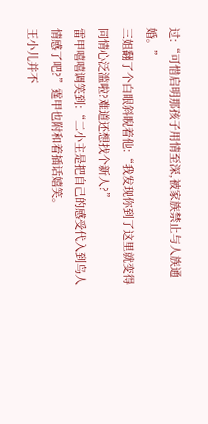过:“可惜启明那孩子用情至深,被家族禁止与人族通婚。”
三姐翻了个白眼斜睨着他:“我发现你到了这里就变得同情心泛滥啦?难道还想找个新人?”
雷甲嘻嘻调笑到:“二小主是把自己的感受代入到鸟人情感了吧?”霆甲也附和着插话嬉笑。
王小儿并不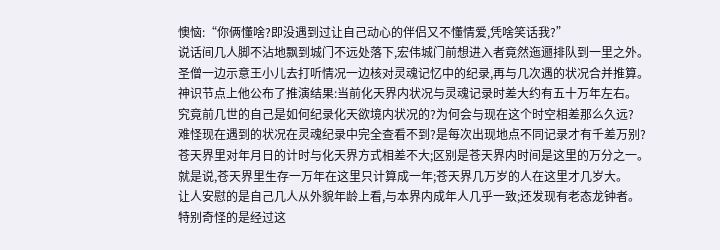懊恼:“你俩懂啥?即没遇到过让自己动心的伴侣又不懂情爱,凭啥笑话我?”
说话间几人脚不沾地飘到城门不远处落下,宏伟城门前想进入者竟然迤逦排队到一里之外。
圣僧一边示意王小儿去打听情况一边核对灵魂记忆中的纪录,再与几次遇的状况合并推算。
神识节点上他公布了推演结果:当前化天界内状况与灵魂记录时差大约有五十万年左右。
究竟前几世的自己是如何纪录化天欲境内状况的?为何会与现在这个时空相差那么久远?
难怪现在遇到的状况在灵魂纪录中完全查看不到?是每次出现地点不同记录才有千差万别?
苍天界里对年月日的计时与化天界方式相差不大;区别是苍天界内时间是这里的万分之一。
就是说,苍天界里生存一万年在这里只计算成一年;苍天界几万岁的人在这里才几岁大。
让人安慰的是自己几人从外貌年龄上看,与本界内成年人几乎一致;还发现有老态龙钟者。
特别奇怪的是经过这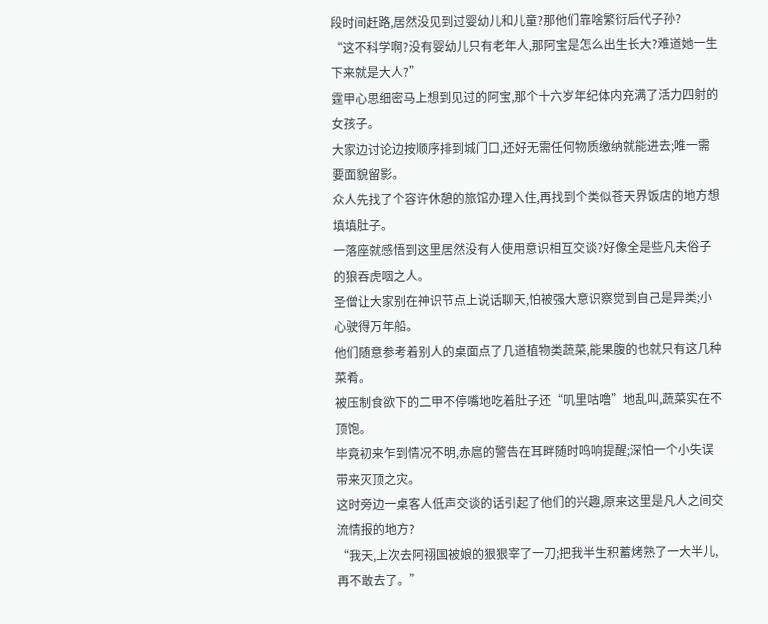段时间赶路,居然没见到过婴幼儿和儿童?那他们靠啥繁衍后代子孙?
“这不科学啊?没有婴幼儿只有老年人,那阿宝是怎么出生长大?难道她一生下来就是大人?”
霆甲心思细密马上想到见过的阿宝,那个十六岁年纪体内充满了活力四射的女孩子。
大家边讨论边按顺序排到城门口,还好无需任何物质缴纳就能进去;唯一需要面貌留影。
众人先找了个容许休憩的旅馆办理入住,再找到个类似苍天界饭店的地方想填填肚子。
一落座就感悟到这里居然没有人使用意识相互交谈?好像全是些凡夫俗子的狼吞虎咽之人。
圣僧让大家别在神识节点上说话聊天,怕被强大意识察觉到自己是异类;小心驶得万年船。
他们随意参考着别人的桌面点了几道植物类蔬菜,能果腹的也就只有这几种菜肴。
被压制食欲下的二甲不停嘴地吃着肚子还“叽里咕噜”地乱叫,蔬菜实在不顶饱。
毕竟初来乍到情况不明,赤扈的警告在耳畔随时鸣响提醒;深怕一个小失误带来灭顶之灾。
这时旁边一桌客人低声交谈的话引起了他们的兴趣,原来这里是凡人之间交流情报的地方?
“我天,上次去阿祤国被娘的狠狠宰了一刀;把我半生积蓄烤熟了一大半儿,再不敢去了。”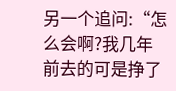另一个追问:“怎么会啊?我几年前去的可是挣了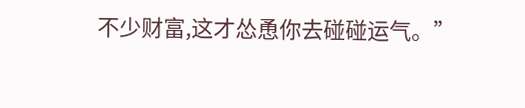不少财富,这才怂恿你去碰碰运气。”